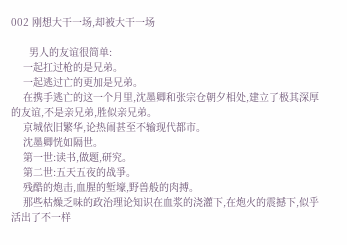002 刚想大干一场,却被大干一场

      男人的友谊很简单:
    一起扛过枪的是兄弟。
    一起逃过亡的更加是兄弟。
    在携手逃亡的这一个月里,沈墨卿和张宗仓朝夕相处,建立了极其深厚的友谊,不是亲兄弟,胜似亲兄弟。
    京城依旧繁华,论热闹甚至不输现代都市。
    沈墨卿恍如隔世。
    第一世:读书,做题,研究。
    第二世:五天五夜的战爭。
    残酷的炮击,血腥的堑壕,野兽般的肉搏。
    那些枯燥乏味的政治理论知识在血浆的浇灌下,在炮火的震撼下,似乎活出了不一样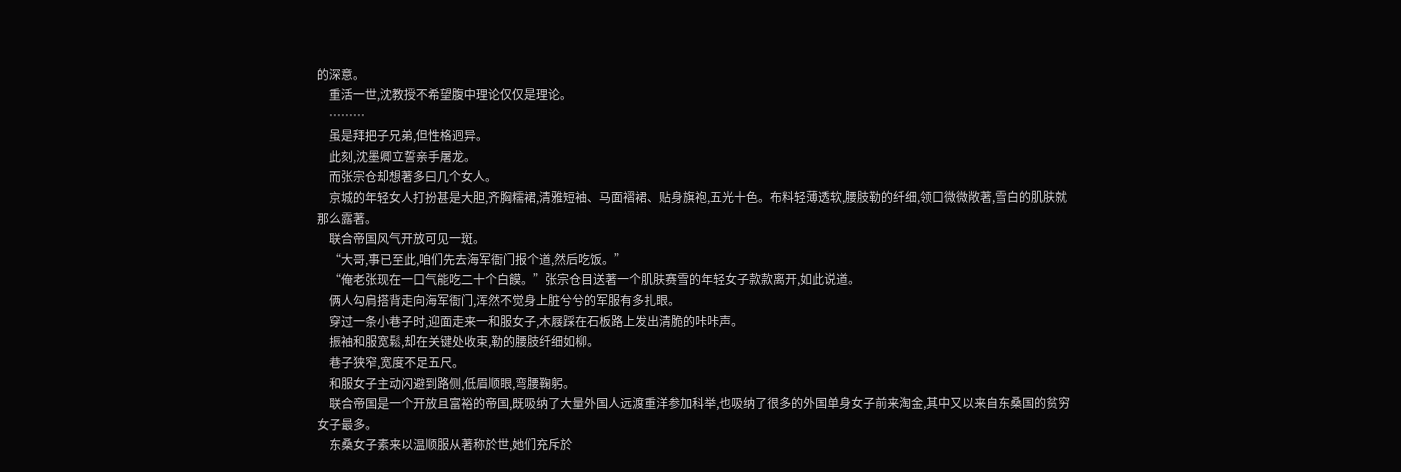的深意。
    重活一世,沈教授不希望腹中理论仅仅是理论。
    ………
    虽是拜把子兄弟,但性格迥异。
    此刻,沈墨卿立誓亲手屠龙。
    而张宗仓却想著多曰几个女人。
    京城的年轻女人打扮甚是大胆,齐胸糯裙,清雅短袖、马面褶裙、贴身旗袍,五光十色。布料轻薄透软,腰肢勒的纤细,领口微微敞著,雪白的肌肤就那么露著。
    联合帝国风气开放可见一斑。
    “大哥,事已至此,咱们先去海军衙门报个道,然后吃饭。”
    “俺老张现在一口气能吃二十个白饃。”张宗仓目送著一个肌肤赛雪的年轻女子款款离开,如此说道。
    俩人勾肩搭背走向海军衙门,浑然不觉身上脏兮兮的军服有多扎眼。
    穿过一条小巷子时,迎面走来一和服女子,木屐踩在石板路上发出清脆的咔咔声。
    振袖和服宽鬆,却在关键处收束,勒的腰肢纤细如柳。
    巷子狭窄,宽度不足五尺。
    和服女子主动闪避到路侧,低眉顺眼,弯腰鞠躬。
    联合帝国是一个开放且富裕的帝国,既吸纳了大量外国人远渡重洋参加科举,也吸纳了很多的外国单身女子前来淘金,其中又以来自东桑国的贫穷女子最多。
    东桑女子素来以温顺服从著称於世,她们充斥於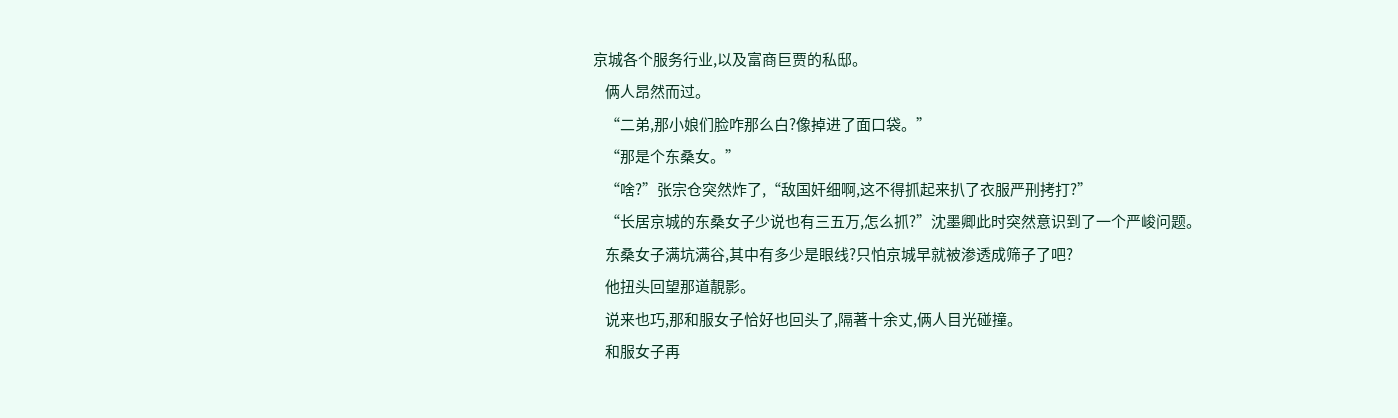京城各个服务行业,以及富商巨贾的私邸。
    俩人昂然而过。
    “二弟,那小娘们脸咋那么白?像掉进了面口袋。”
    “那是个东桑女。”
    “啥?”张宗仓突然炸了,“敌国奸细啊,这不得抓起来扒了衣服严刑拷打?”
    “长居京城的东桑女子少说也有三五万,怎么抓?”沈墨卿此时突然意识到了一个严峻问题。
    东桑女子满坑满谷,其中有多少是眼线?只怕京城早就被渗透成筛子了吧?
    他扭头回望那道靚影。
    说来也巧,那和服女子恰好也回头了,隔著十余丈,俩人目光碰撞。
    和服女子再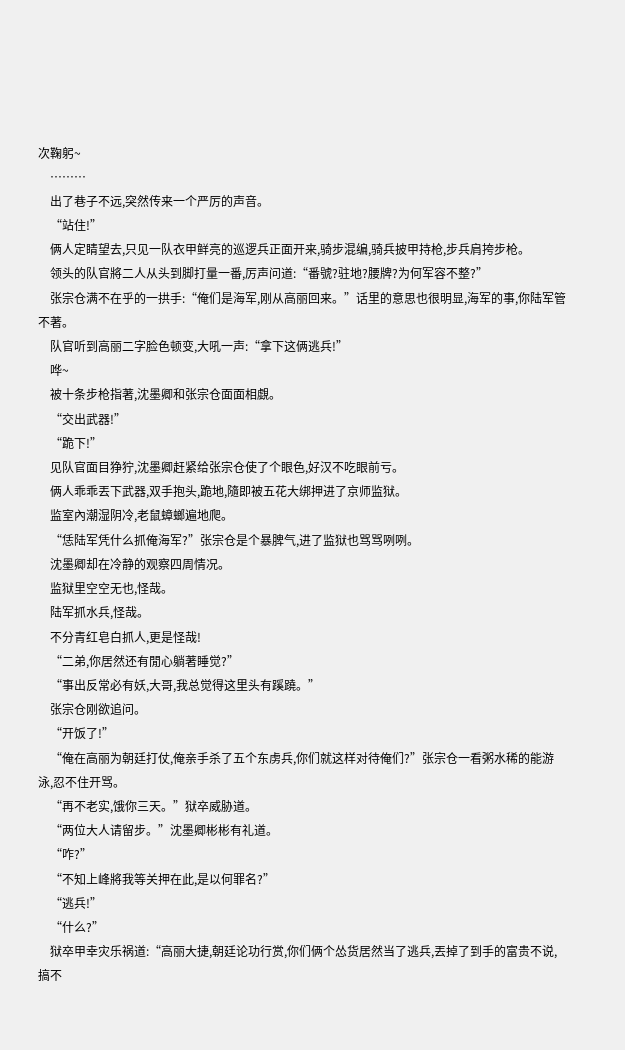次鞠躬~
    ………
    出了巷子不远,突然传来一个严厉的声音。
    “站住!”
    俩人定睛望去,只见一队衣甲鲜亮的巡逻兵正面开来,骑步混编,骑兵披甲持枪,步兵肩挎步枪。
    领头的队官將二人从头到脚打量一番,厉声问道:“番號?驻地?腰牌?为何军容不整?”
    张宗仓满不在乎的一拱手:“俺们是海军,刚从高丽回来。”话里的意思也很明显,海军的事,你陆军管不著。
    队官听到高丽二字脸色顿变,大吼一声:“拿下这俩逃兵!”
    哗~
    被十条步枪指著,沈墨卿和张宗仓面面相覷。
    “交出武器!”
    “跪下!”
    见队官面目狰狞,沈墨卿赶紧给张宗仓使了个眼色,好汉不吃眼前亏。
    俩人乖乖丟下武器,双手抱头,跪地,隨即被五花大绑押进了京师监狱。
    监室內潮湿阴冷,老鼠蟑螂遍地爬。
    “恁陆军凭什么抓俺海军?”张宗仓是个暴脾气,进了监狱也骂骂咧咧。
    沈墨卿却在冷静的观察四周情况。
    监狱里空空无也,怪哉。
    陆军抓水兵,怪哉。
    不分青红皂白抓人,更是怪哉!
    “二弟,你居然还有閒心躺著睡觉?”
    “事出反常必有妖,大哥,我总觉得这里头有蹊蹺。”
    张宗仓刚欲追问。
    “开饭了!”
    “俺在高丽为朝廷打仗,俺亲手杀了五个东虏兵,你们就这样对待俺们?”张宗仓一看粥水稀的能游泳,忍不住开骂。
    “再不老实,饿你三天。”狱卒威胁道。
    “两位大人请留步。”沈墨卿彬彬有礼道。
    “咋?”
    “不知上峰將我等关押在此,是以何罪名?”
    “逃兵!”
    “什么?”
    狱卒甲幸灾乐祸道:“高丽大捷,朝廷论功行赏,你们俩个怂货居然当了逃兵,丟掉了到手的富贵不说,搞不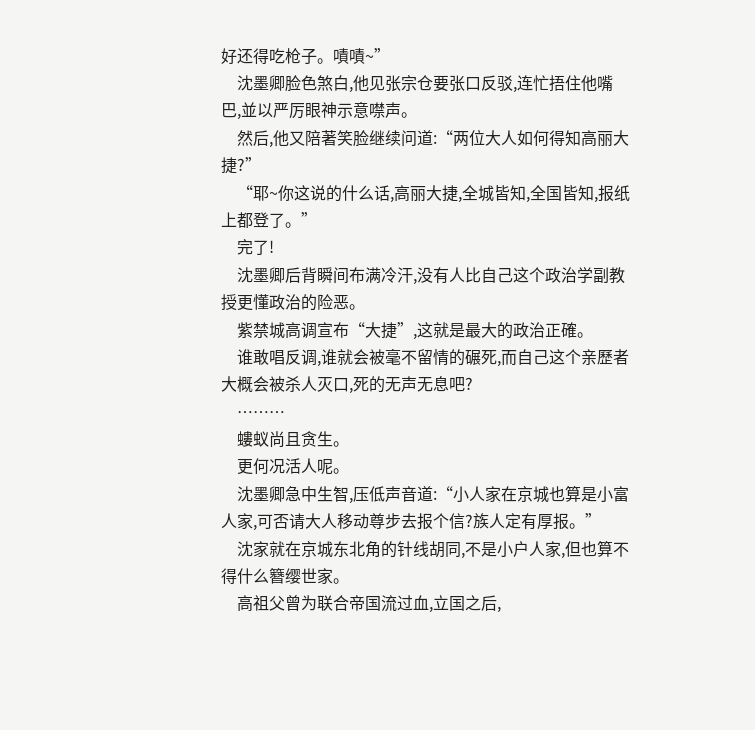好还得吃枪子。嘖嘖~”
    沈墨卿脸色煞白,他见张宗仓要张口反驳,连忙捂住他嘴巴,並以严厉眼神示意噤声。
    然后,他又陪著笑脸继续问道:“两位大人如何得知高丽大捷?”
    “耶~你这说的什么话,高丽大捷,全城皆知,全国皆知,报纸上都登了。”
    完了!
    沈墨卿后背瞬间布满冷汗,没有人比自己这个政治学副教授更懂政治的险恶。
    紫禁城高调宣布“大捷”,这就是最大的政治正確。
    谁敢唱反调,谁就会被毫不留情的碾死,而自己这个亲歷者大概会被杀人灭口,死的无声无息吧?
    ………
    螻蚁尚且贪生。
    更何况活人呢。
    沈墨卿急中生智,压低声音道:“小人家在京城也算是小富人家,可否请大人移动尊步去报个信?族人定有厚报。”
    沈家就在京城东北角的针线胡同,不是小户人家,但也算不得什么簪缨世家。
    高祖父曾为联合帝国流过血,立国之后,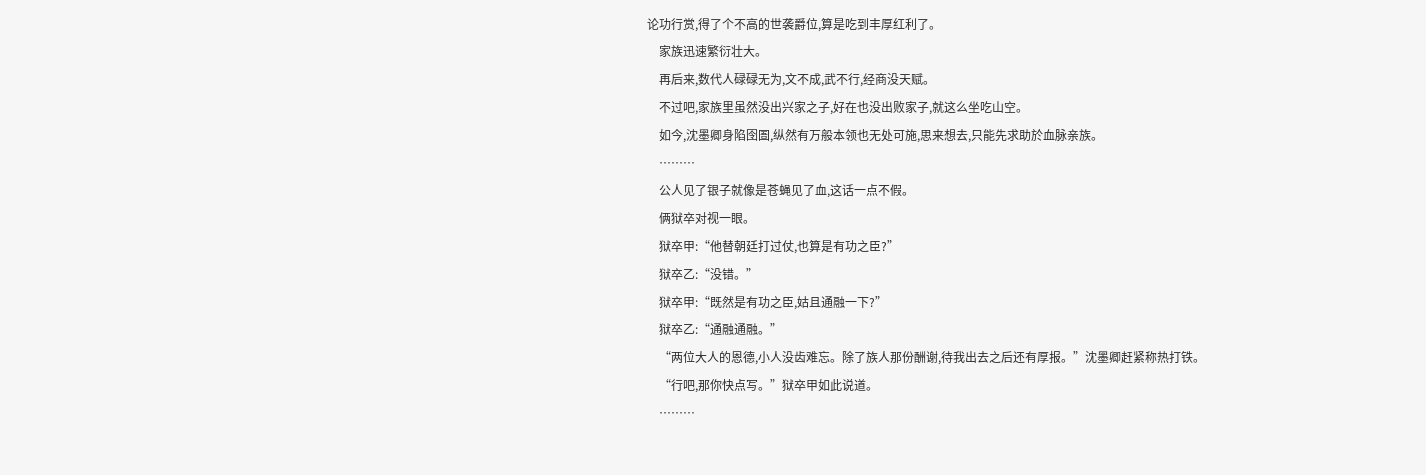论功行赏,得了个不高的世袭爵位,算是吃到丰厚红利了。
    家族迅速繁衍壮大。
    再后来,数代人碌碌无为,文不成,武不行,经商没天赋。
    不过吧,家族里虽然没出兴家之子,好在也没出败家子,就这么坐吃山空。
    如今,沈墨卿身陷囹圄,纵然有万般本领也无处可施,思来想去,只能先求助於血脉亲族。
    ………
    公人见了银子就像是苍蝇见了血,这话一点不假。
    俩狱卒对视一眼。
    狱卒甲:“他替朝廷打过仗,也算是有功之臣?”
    狱卒乙:“没错。”
    狱卒甲:“既然是有功之臣,姑且通融一下?”
    狱卒乙:“通融通融。”
    “两位大人的恩德,小人没齿难忘。除了族人那份酬谢,待我出去之后还有厚报。”沈墨卿赶紧称热打铁。
    “行吧,那你快点写。”狱卒甲如此说道。
    ………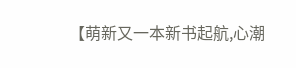【萌新又一本新书起航,心潮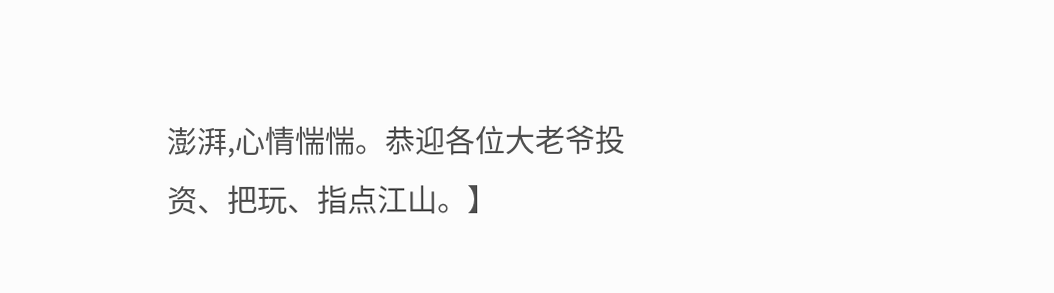澎湃,心情惴惴。恭迎各位大老爷投资、把玩、指点江山。】